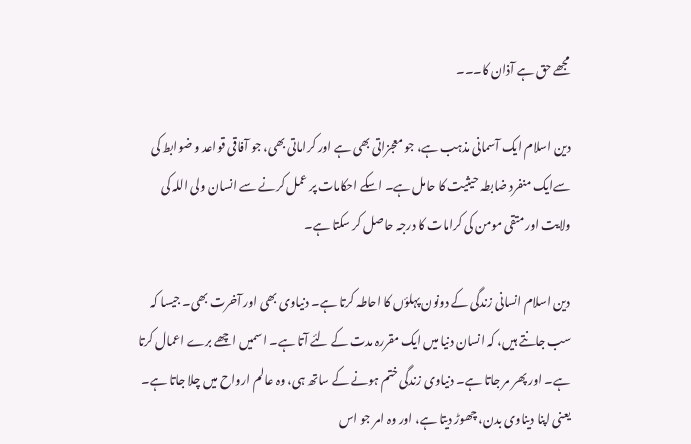مجھے حق ہے آذان کا۔۔۔

دین اسلام ایک آسمانی مذہب ہے، جو معجزاتی بھی ہے اور کراماتی بھی، جو آفاقی قواعد و ضوابط کی سےایک منفرد ضابطہ حیثیت کا حامل ہے۔ اسکے احکامات پر عمل کرنے سے انسان ولی اللہ کی ولایت اور متقی مومن کی کرامات کا درجہ حاصل کر سکتا ہے۔

دین اسلام انسانی زندگی کے دونون پہلؤں کا احاطہ کرتا ہے۔ دنیاوی بھی اور آخرت بھی۔ جیسا کہ سب جانتے ہیں، کہ انسان دنیا میں ایک مقررہ مدت کے لئے آتا ہے۔ اسمیں اچھے برے اعمال کرتا ہے۔ اور پھر مر جاتا ہے۔ دنیاوی زندگی ختم ہونے کے ساتھ ہی، وہ عالم ارواح میں چلا جاتا ہے۔ یعنی اپنا دیناوی بدن، چھوڑ دیتا ہے، اور وہ امر جو اس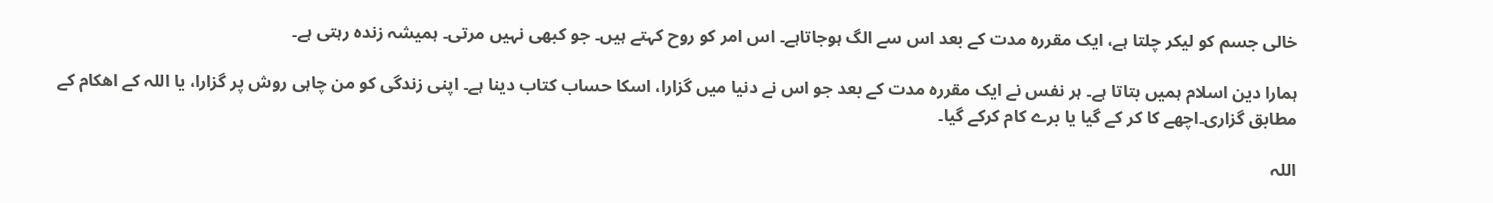خالی جسم کو لیکر چلتا ہے، ایک مقررہ مدت کے بعد اس سے الگ ہوجاتاہے۔ اس امر کو روح کہتے ہیں۔ جو کبھی نہیں مرتی۔ ہمیشہ زندہ رہتی ہے۔

ہمارا دین اسلام ہمیں بتاتا ہے۔ ہر نفس نے ایک مقررہ مدت کے بعد جو اس نے دنیا میں گزارا، اسکا حساب کتاب دینا ہے۔ اپنی زندگی کو من چاہی روش پر گزارا، یا اللہ کے اھکام کے مطابق گزاری۔اچھے کا کر کے گیا یا برے کام کرکے گیا۔

اللہ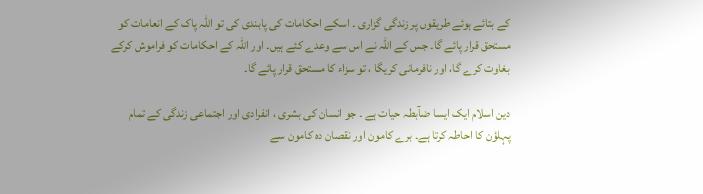کے بتائے ہوئے طریقوں پر زندگی گزاری ۔ اسکے احکامات کی پابندی کی تو اللہ پاک کے انعامات کو مستحق قرار پائے گا۔ جس کے اللہ نے اس سے وعدے کئے ہیں۔ اور اللہ کے احکامات کو فراموش کرکے بغاوت کرے گا، اور نافرمانی کریگا ، تو سزاء کا مستحق قرار پائے گا۔

دین اسلام ایک ایسا ضآبطہ حیات ہے ۔ جو انسان کی بشری ، انفرادی اور اجتماعی زندگی کے تمام پہلؤن کا احاطہ کرتا ہے۔ برے کامون اور نقصان دہ کامون سے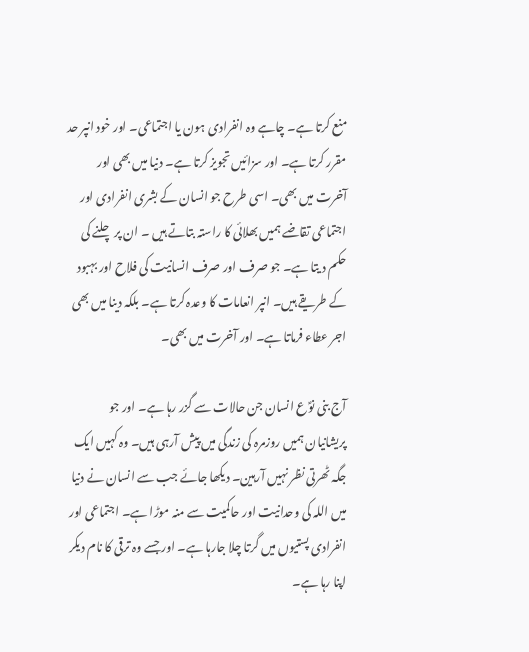منع کرتا ہے۔ چاہے وہ انفرادی ہون یا اجتماعی۔ اور خود انپر حد مقرر کرتا ہے۔ اور سزائیں تجویز کرتا ہے۔ دنیا میں بھی اور آخرت میں بھی۔ اسی طرح جو انسان کے بشری انفرادی اور اجتماعی تقاضے ہمیں بھلائی کا راستہ بتاتے ہیں ۔ ان پر چلنے کی حکم د یتا ہے۔ جو صرف اور صرف انسانیت کی فلاح اور بہبود کے طریقے ہیں۔ انپر انعامات کا وعدہ کرتا ہے۔ بلکہ دینا میں بھی اجر عطاء فرماتا ہے۔ اور آخرت میں بھی۔

آج بنی نوؑع انسان جن حالات سے گزر رہا ہے۔ اور جو پریشانیان ہمیں روزمرہ کی زندگی میں پیش آرہی ہیں۔ وہ کہیں ایک جگہ ٹھرتی نظر نہیں آرہین۔ دیکھا جائے جب سے انسان نے دنیا میں اللہ کی وحدانیت اور حاکمیت سے منہ موڑا ہے۔ اجتماعی اور انفرادی پستیوں میں گرتا چلا جارہا ہے۔ اور جسے وہ ترقی کا نام دیکر اپنا رہا ہے۔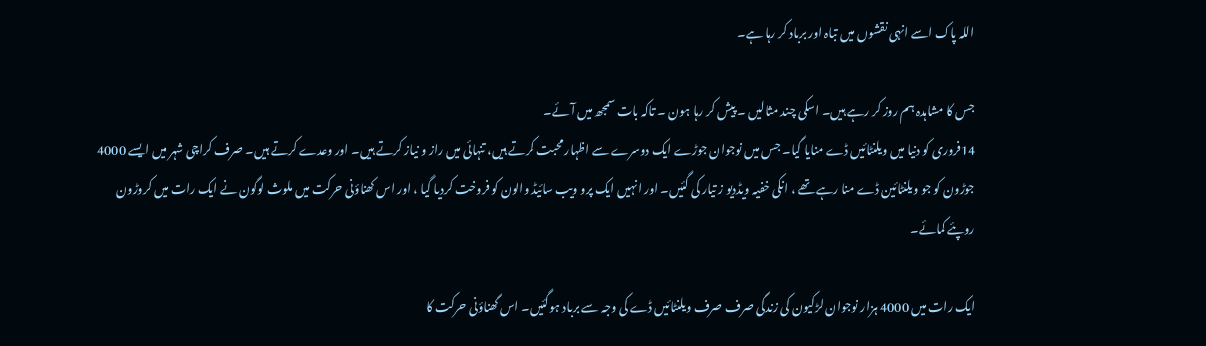اللہ پاک اسے انہی نقشوں میں تباہ اور برباد کر رہا ہے۔

جس کا مشاہدہ ہم روز کر رہے ہیں۔ اسکی چند مثالیں ۔ پیش کر رہا ہون ۔ تاکہ بات سمجھ میں آئے۔
14فروری کو دنیا میں ویلنٹائیں ڈے منایا گیا۔ جس میں نوجوان جوڑے ایک دوسرے سے اظہار محبت کرتے ہیں، تنہائی میں راز و نیاز کرتے ہیں۔ اور وعدے کرتے ہیں۔ صرف کراچی شہر میں ایسے 4000 جوڑون کو جو ویلنٹائین ڈے منا رہے تھے ، انکی خفیہ ویڈدیو ز تیار کی گئیں۔ اور انہیں ایک پرو ویب سائیڈ والون کو فروخت کردیا گیا ، اور اس کھناؤنی حرکت میں ملوث لوگون نے ایک رات میں کروڑون روپئے کمائے۔

ایک رات میں 4000 ہزار نوجوان لڑکیون کی زندگی صرف صرف ویلنٹائیں ڈے کی وجہ سے برباد ہوگئیں۔ اس گھناؤنی حرکت کا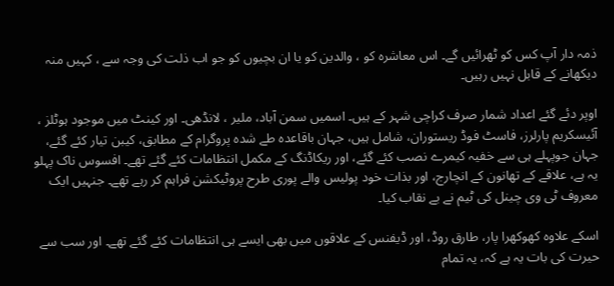ذمہ دار آپ کس کو ٹھرائیں گے۔ اس معاشرہ کو ، والدین کو یا ان بچیوں کو جو اب ذلت کی وجہ سے ، کہیں منہ دیکھانے کے قابل نہیں رہیں۔

اوپر دئے گئے اعداد شمار صرف کراچی شہر کے ہیں۔ اسمیں سمن آباد، ملیر ، لانڈھی۔ اور کینٹ میں موجود ہوٹلز ، آئیسکریم پارلرز، فاسٹ فوڈ ریستوران، شامل ہیں، جہان باقاعدہ طے شدہ پروگرام کے مطابق، کیبن تیار کئے گئے، جہان جوپہلے ہی سے خفیہ کیمرے نصب کئے گئے، اور ریکاڈنگ کے مکمل انتظامات کئے گئے تھے۔ افسوس ناک پہلو یہ ہے، علاقے کے تھانون کے انچارج، اور بذات خود پولیس والے پوری طرح پروٹیکشن فراہم کر رہے تھے۔ جنہیں ایک معروف ٹی وی چینل کی ٹیم نے بے نقاب کیا۔

اسکے علاوہ کھوکھرا پار، طارق روڈ، اور ڈیفنس کے علاقوں میں بھی ایسے ہی انتظامات کئے گئے تھے۔ اور سب سے حیرت کی بات یہ ہے کہ، یہ تمام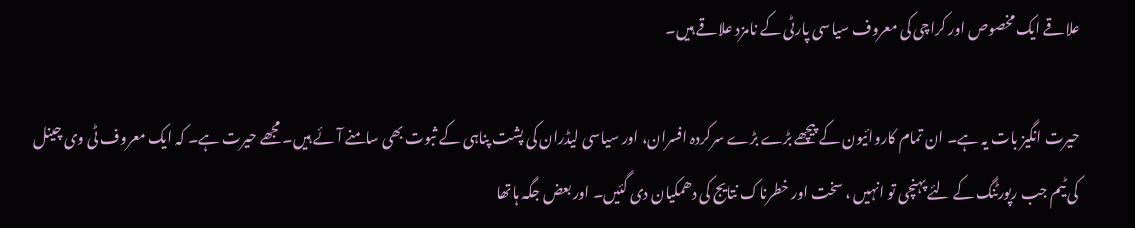علاقے ایک مخصوص اور کراچی کی معروف سیاسی پارٹی کے نامزد علاقے ہیں۔

حیرت انگیز بات یہ ہے۔ ان تمام کاروائیون کے پیچھے بڑے بڑے سرکردہ افسران، اور سیاسی لیڈران کی پشت پناہی کے ثبوت بھی سامنے آئے ہیں۔ مجھے حیرت ہے۔ کہ ایک معروف ٹی وی چینل کی ٹیم جب رپورٹنگ کے لئے پہنچی تو انہیں ، سخت اور خطرناک نتایج کی دھمکیان دی گئیں۔ اور بعض جگہ ہاتھا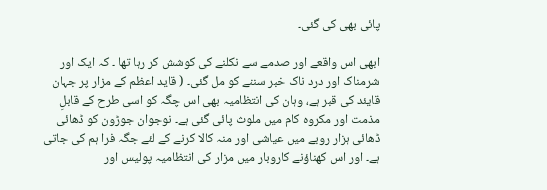پائی بھی کی گئی۔

ابھی اس واقعے اور صدمے سے نکلنے کی کوشش کر رہا تھا ۔ کہ ایک اور شرمناک اور درد ناک خبر سننے کو مل گئی۔ ( قاید اعظم کے مزار پر جہان قایئد کی قبر ہے، وہان کی انتظامیہ بھی اس چگہ کو اسی طرح کے قابلِ مذمت اور مکروہ کام میں ملوث پائی گئی ہے۔ نوجوان جوڑون کو ڈھائی ڈھائی ہزار روبے میں عیاشی اور منہ کالا کرنے کے لئے جگہ فرا ہم کی جاتی ہے۔ اور اس کھناؤنے کاروبار میں مزار کی انتظامیہ پولیس اور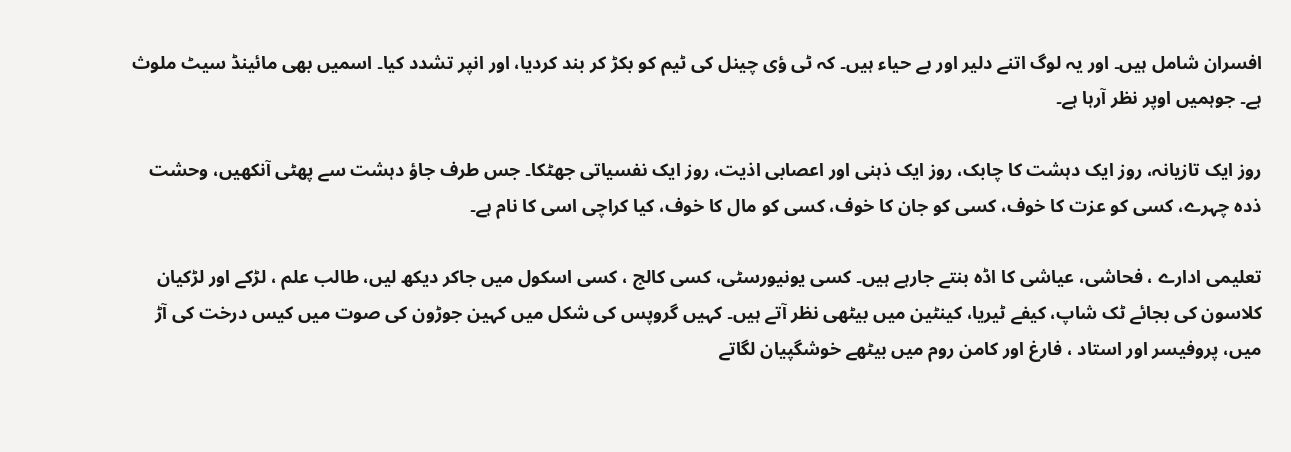افسران شامل ہیں۔ اور یہ لوگ اتنے دلیر اور بے حیاء ہیں۔ کہ ٹی ؤی چینل کی ٹیم کو بکڑ کر بند کردیا، اور انپر تشدد کیا۔ اسمیں بھی مائینڈ سیٹ ملوث ہے۔ جوہمیں اوپر نظر آرہا ہے۔

روز ایک تازیانہ، روز ایک دہشت کا چابک، روز ایک ذہنی اور اعصابی اذیت، روز ایک نفسیاتی جھٹکا۔ جس طرف جاؤ دہشت سے پھٹی آنکھیں، وحشت ذدہ چہرے، کسی کو عزت کا خوف، کسی کو جان کا خوف، کسی کو مال کا خوف، کیا کراچی اسی کا نام ہے۔

تعلیمی ادارے ، فحاشی، عیاشی کا اڈہ بنتے جارہے ہیں۔ کسی یونیورسٹی، کسی کالج ، کسی اسکول میں جاکر دیکھ لیں، طالب علم ، لڑکے اور لڑکیان کلاسون کی بجائے ٹک شاپ، کیفے ٹیریا، کینٹین میں بیٹھی نظر آتے ہیں۔ کہیں گروپس کی شکل میں کہین جوڑون کی صوت میں کیس درخت کی آڑ میں، پروفیسر اور استاد ، فارغ اور کامن روم میں بیٹھے خوشگپیان لگاتے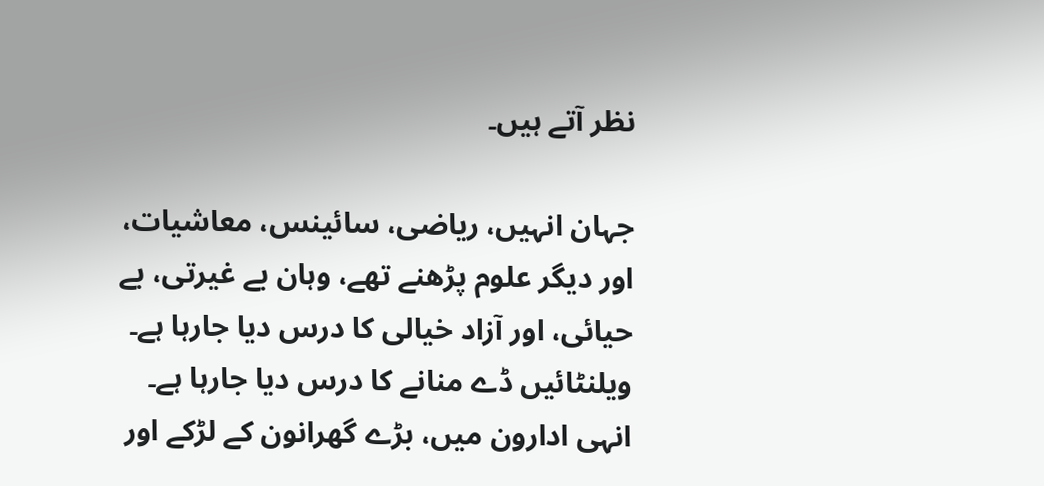نظر آتے ہیں۔

جہان انہیں، ریاضی، سائینس، معاشیات، اور دیگر علوم پڑھنے تھے، وہان بے غیرتی، بے حیائی، اور آزاد خیالی کا درس دیا جارہا ہے۔ ویلنٹائیں ڈے منانے کا درس دیا جارہا ہے۔ انہی ادارون میں، بڑے گھرانون کے لڑکے اور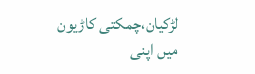لڑکیان،چمکتی کاڑیون میں اپنی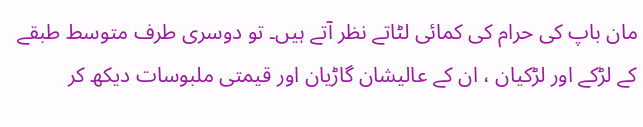مان باپ کی حرام کی کمائی لٹاتے نظر آتے ہیں۔ تو دوسری طرف متوسط طبقے کے لڑکے اور لڑکیان ، ان کے عالیشان گاڑیان اور قیمتی ملبوسات دیکھ کر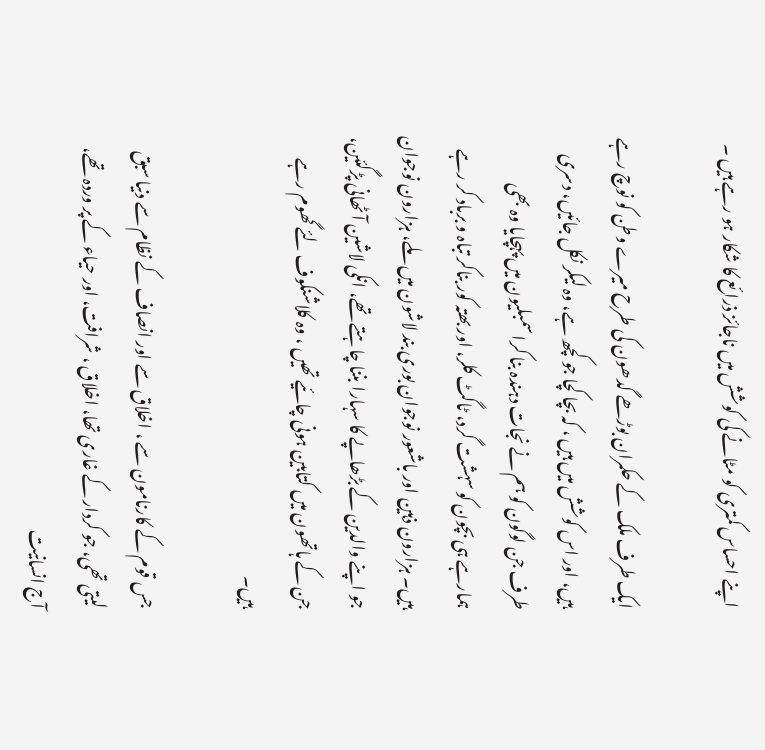اپنے احساس کمتری کو مٹانے کی کوشش میں ناجائز ذرائع کا شکار ہو رہے ہیں ۔

ایک طرف ملک کے حکمران بوڑھے گدھون کی طرح میرے وطن کو نوچ رہے ہیں، اور اس کوشش میں ہیں ، کہ بچا کچا جو کچھ ہے، وہ لیکر نکل جائیں، دسری طرف جن لوگون کو ہم نے نجات دہندہ بنا کرا سمبلیون میں پہچایا وہ بھی ہمارہے ہی بچون کو سہشت گرد، ٹاگٹ کلر، اور بھتہ کور بناکر تباہ و برباد کر رہے ہیں۔ ہزارون ذہین اور باشعور نوجوان بوری بند لاشون میں ملے، ہزارون نوجوان جو اپنے والدین کے بڑھاپے کا سہارا بننا چاہتے تھے، انکی لاشین آٹھانی پڑگئین، جن کے ہاتھون میں کتابین ہونی چائیے تھیں ، وہ کلاشنکوف لئے گھوم رہے ہیں۔

جس قوم کے کارنامون سے ، اخلاق سے اور انصاف کے نظام سے دنیا سبق لیتی تھی، جو کردار کے غاری تھا، اخلاق ، شرافت، اور حیاء کے پر وردہ تھے، آج انسانیت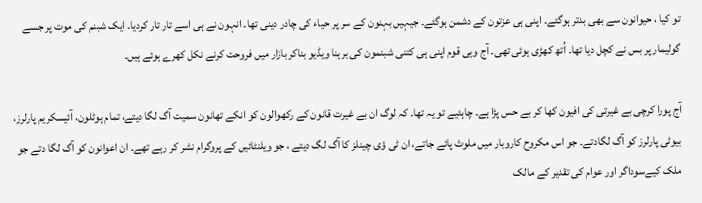تو کیا ، حیوانون سے بھی بدتر ہوگئے۔ اپنی ہی عزتون کے دشمن ہوگئے۔ جیہیں بہنون کے سر پر حیاء کی چادر دینی تھا۔ انہون نے ہی اسے تار تار کردیا۔ ایک شبنم کی موت پر جسے گولیمار پر بس نے کچل دیا تھا۔ اُتھ کھڑی ہوئی تھی۔ آج وہی قوم اپنی ہی کتنی شبنمون کی برہنا ویڈیو بناکر بازار میں فروحت کرنے نکل کھرے ہوئے ہیں۔

آج پورا کرچی بے غیرتی کی افیون کھا کر بے حس پڑا ہے۔ چاہئیے تو یہ تھا۔ کہ لوگ ان بے غیرت قانون کے رکھوالون کو انکے تھانون سمیت آگ لگا دیتے، تمام ہوٹلون، آئیسکریم پارلرز، بیوٹی پارلرز کو آگ لگادتے۔ جو اس مکروح کاروبار میں ملوث پائے جاتے، ان ٹی ؤی چینلز کا آگ لگ دیتے ، جو ویلنٹائیں کے پروگرام نشر کر رہے تھے۔ ان اعوانون کو آگ لگا دتے جو ملک کیےسوداگر اور عوام کی تقدیر کے مالک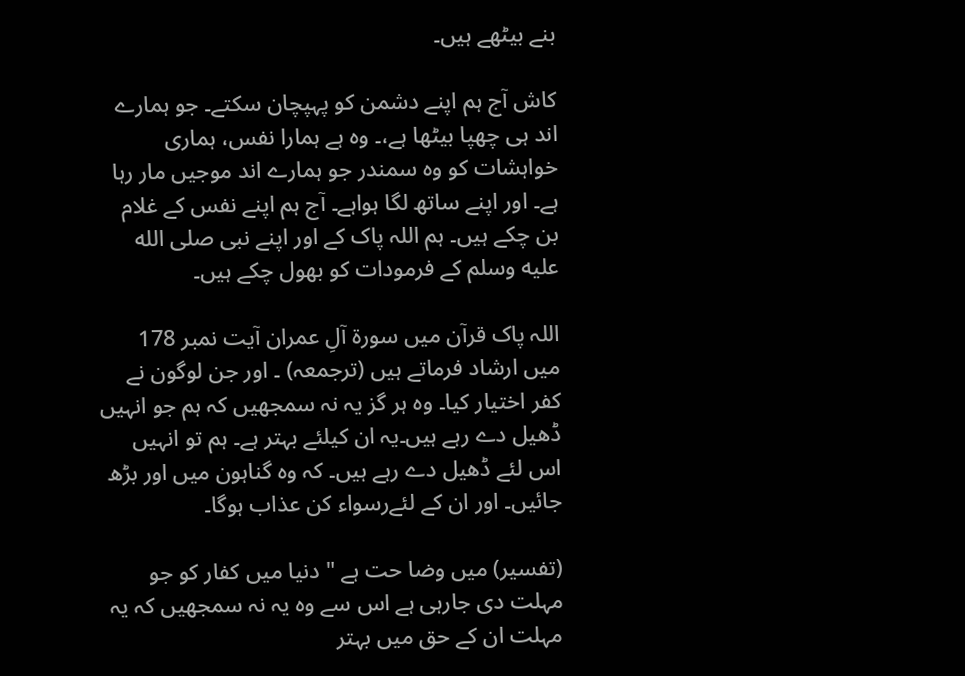بنے بیٹھے ہیں۔

کاش آج ہم اپنے دشمن کو پہپچان سکتے۔ جو ہمارے اند ہی چھپا بیٹھا ہے،۔ وہ ہے ہمارا نفس، ہماری خواہشات کو وہ سمندر جو ہمارے اند موجیں مار رہا ہے۔ اور اپنے ساتھ لگا ہواہے۔ آج ہم اپنے نفس کے غلام بن چکے ہیں۔ ہم اللہ پاک کے اور اپنے نبی صلى الله عليه وسلم کے فرمودات کو بھول چکے ہیں۔

اللہ پاک قرآن میں سورۃ آلِ عمران آیت نمبر 178 میں ارشاد فرماتے ہیں (ترجمعہ) ۔ اور جن لوگون نے کفر اختیار کیا۔ وہ ہر گز یہ نہ سمجھیں کہ ہم جو انہیں ڈھیل دے رہے ہیں۔یہ ان کیلئے بہتر ہے۔ ہم تو انہیں اس لئے ڈھیل دے رہے ہیں۔ کہ وہ گناہون میں اور بڑھ جائیں۔ اور ان کے لئےرسواء کن عذاب ہوگا۔

(تفسیر) میں وضا حت ہے " دنیا میں کفار کو جو مہلت دی جارہی ہے اس سے وہ یہ نہ سمجھیں کہ یہ مہلت ان کے حق میں بہتر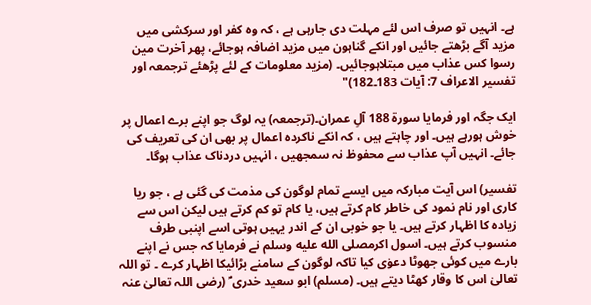ہے۔ انہیں تو صرف اس لئے مہلت دی جارہی ہے ، کہ وہ کفر اور سرکشی میں مزید آگے بڑھتے جائیں اور انکے گناہون میں مزید اضافہ ہوجائے، پھر آخرت مین رسوا کس عذاب میں مبتلاہوجائیں۔ (مزید معلومات کے لئے پڑھئے ترجمعہ اور تفسیر الاعراف 7: آیات 183۔182)"

ایک جگہ اور فرمایا سورۃ 188 آلِ عمران۔(ترجمعہ) یہ لوگ جو اپنے برے اعمال پر خوش ہورہے ہیں۔ اور چاہتے ہیں ، کہ انکے ناکردہ اعمال پر بھی ان کی تعریف کی جائے۔ انہیں آپ عذاب سے محفوظ نہ سمجھیں ، انہیں دردناک عذاب ہوگا۔

تفسیر) اس آیت مبارکہ میں ایسے تمام لوگون کی مذمت کی گئی ہے ، جو ریا کاری اور نام نمود کی خاطر کام کرتے ہیں، یا کام تو کم کرتے ہیں لیکن اس سے زیادہ کا اظہار کرتے ہیں۔ یا جو خوبی ان کے اندر یہیں ہوتی اسے اپنبی طرف منسوب کرتے ہیں۔ اسول اکرمصلى الله عليه وسلم نے فرمایا کہ جس نے اپنے بارے میں کوئی جھوٹا دعوٰی کیا تاکہ لوگون کے سامنے بڑائیکا اظہار کرے ۔ تو اللہ تعالیٰ اس کا وقار کھٹا دیتے ہیں۔ (مسلم) ابو سعید خدری ؐ (رضی اللہ تعالیٰ عنہ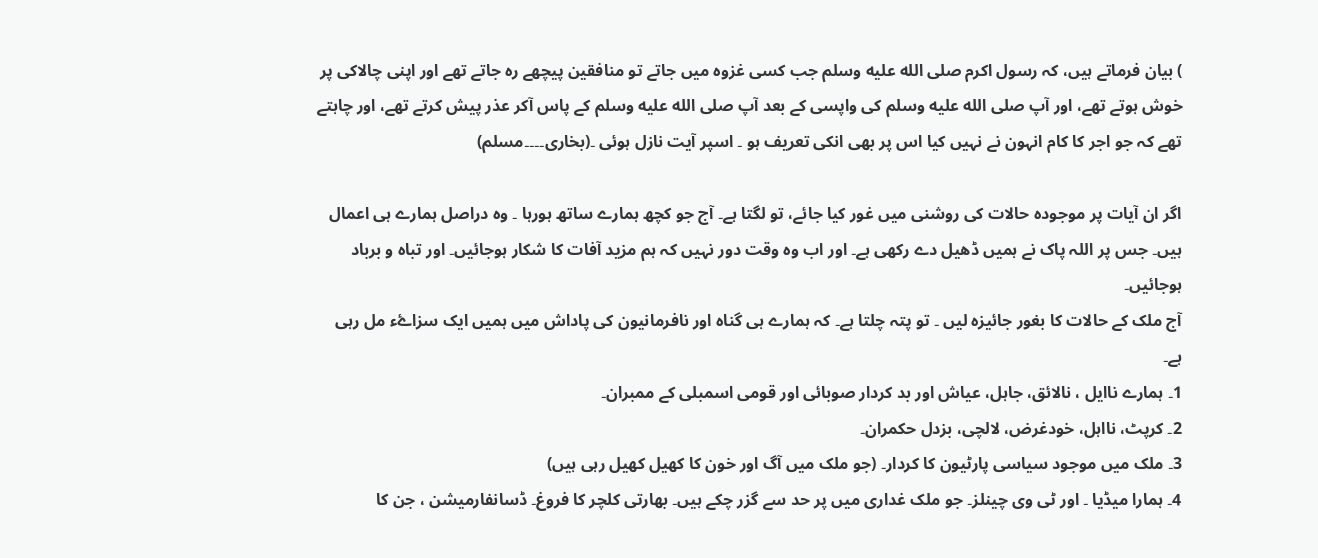) بیان فرماتے ہیں، کہ رسول اکرم صلى الله عليه وسلم جب کسی غزوہ میں جاتے تو منافقین پیچھے رہ جاتے تھے اور اپنی چالاکی پر خوش ہوتے تھے، اور آپ صلى الله عليه وسلم کی واپسی کے بعد آپ صلى الله عليه وسلم کے پاس آکر عذر پیش کرتے تھے، اور چاہتے تھے کہ جو اجر کا کام انہون نے نہیں کیا اس پر بھی انکی تعریف ہو ۔ اسپر آیت نازل ہوئی ۔(بخاری۔۔۔۔مسلم)

اگر ان آیات پر موجودہ حالات کی روشنی میں غور کیا جائے، تو لگتا ہے۔ آج جو کچھ ہمارے ساتھ ہورہا ۔ وہ دراصل ہمارے ہی اعمال ہیں۔ جس پر اللہ پاک نے ہمیں ڈھیل دے رکھی ہے۔ اور اب وہ وقت دور نہیں کہ ہم مزید آفات کا شکار ہوجائیں۔ اور تباہ و برباد ہوجائیں۔
آج ملک کے حالات کا بغور جائیزہ لیں ۔ تو پتہ چلتا ہے۔ کہ ہمارے ہی گناہ اور نافرمانیون کی پاداش میں ہمیں ایک سزاۓء مل رہی ہے۔
1۔ ہمارے ناایل ، نالائق، جاہل، عیاش اور بد کردار صوبائی اور قومی اسمبلی کے ممبران۔
2۔ کرپٹ، نااہل، خودغرض، لالچی، بزدل حکمران۔
3۔ ملک میں موجود سیاسی پارٹیون کا کردار۔ (جو ملک میں آگ اور خون کا کھیل کھیل رہی ہیں)
4۔ ہمارا میڈیا ۔ اور ٹی وی چینلز۔ جو ملک غداری میں پر حد سے گزر چکے ہیں۔ بھارتی کلچر کا فروغ۔ ڈسانفارمیشن ، جن کا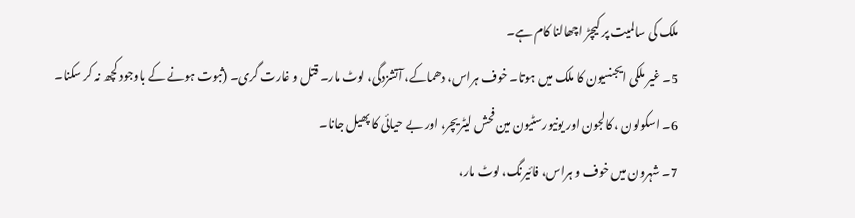ملک کی سالمیت پر کیچڑ اچھالنا کام ہے۔
5۔ غیر ملکی ایجنسیون کا ملک میں ہوتا۔ خوف ہراس، دھماکے، آتشزدگی، لوٹ مار۔ قتل و غارت گری۔ (ثبوت ہونے کے باوجود کچھ نہ کر سکنا۔
6۔ اسکولون ، کالجون اور یونیورسٹیون مین فحش لیٹریچر، اور بے حیائی کا پھیل جانا۔
7۔ شہرون میں خوف و ہراس، فائیرنگ، لوٹ مار،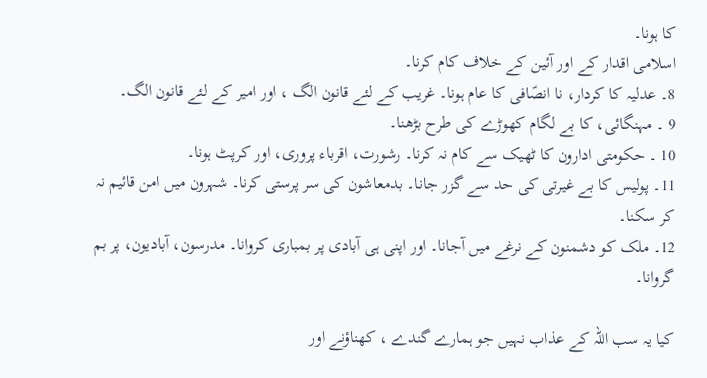کا ہونا۔
اسلامی اقدار کے اور آئین کے خلاف کام کرنا۔
8۔ عدلیہ کا کردار، نا انصؑافی کا عام ہونا۔ غریب کے لئے قانون الگ ، اور امیر کے لئے قانون الگ۔
9 ۔ مہنگائی، کا بے لگام کھوڑے کی طرح بڑھنا۔
10 ۔ حکومتی ادارون کا ٹھیک سے کام نہ کرنا۔ رشورت، اقرباء پروری، اور کرپٹ ہونا۔
11۔ پولیس کا بے غیرتی کی حد سے گزر جانا۔ بدمعاشون کی سر پرستی کرنا۔ شہرون میں امن قائیم نہ کر سکنا۔
12۔ ملک کو دشمنون کے نرغے میں آجانا۔ اور اپنی ہی آبادی پر بمباری کروانا۔ مدرسون، آبادیون، پر بم گروانا۔

کیا یہ سب اللہ کے عذاب نہیں جو ہمارے گندے ، کھناؤنے اور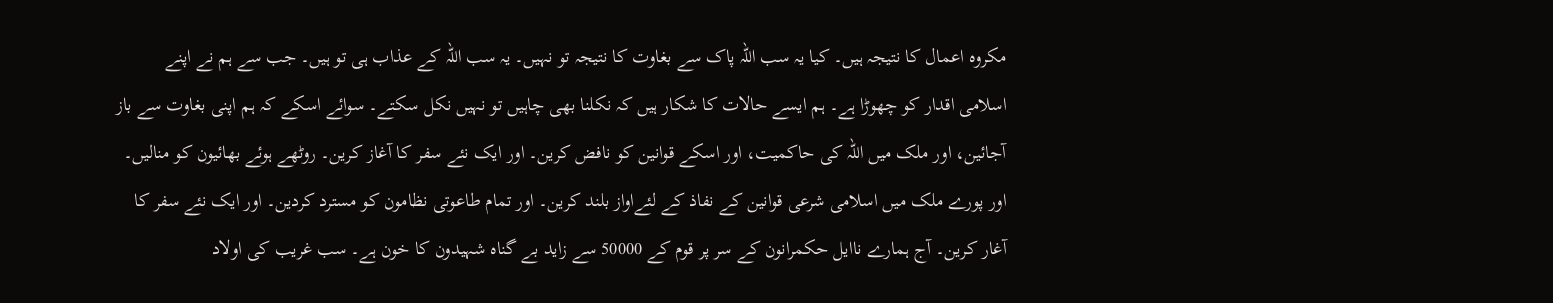مکروہ اعمال کا نتیجہ ہیں۔ کیا یہ سب اللہ پاک سے بغاوت کا نتیجہ تو نہیں۔ یہ سب اللہ کے عذاب ہی تو ہیں۔ جب سے ہم نے اپنے اسلامی اقدار کو چھوڑا ہے۔ ہم ایسے حالات کا شکار ہیں کہ نکلنا بھی چاہیں تو نہیں نکل سکتے۔ سوائے اسکے کہ ہم اپنی بغاوت سے باز آجائین، اور ملک میں اللہ کی حاکمیت، اور اسکے قوانین کو نافض کرین۔ اور ایک نئے سفر کا آغاز کرین۔ روٹھے ہوئے بھائیون کو منالیں۔ اور پورے ملک میں اسلامی شرعی قوانین کے نفاذ کے لئےاواز بلند کرین۔ اور تمام طاعوتی نظامون کو مسترد کردین۔ اور ایک نئے سفر کا آغار کرین۔ آج ہمارے ناایل حکمرانون کے سر پر قوم کے 50000 سے زاید بے گناہ شہیدون کا خون ہے۔ سب غریب کی اولاد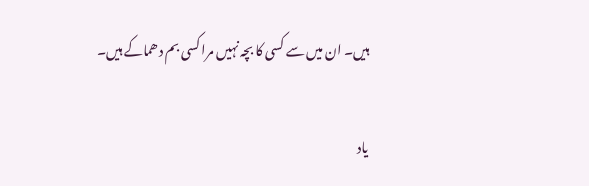ہیں۔ ان میں سے کسی کا بچہ نہیں مرا کسی بم دھماکے ہیں۔

یاد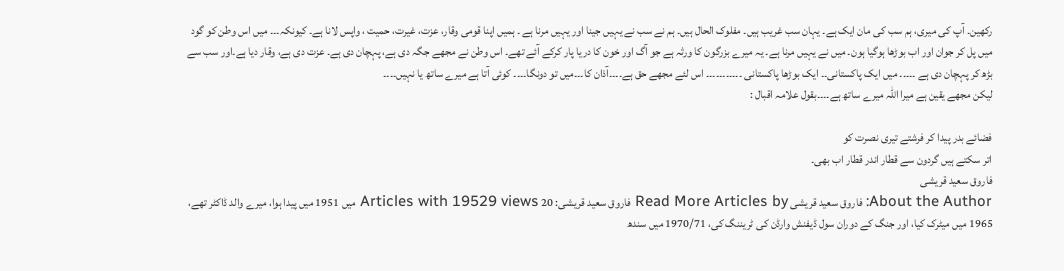رکھین۔ آپ کی میری، ہم سب کی مان ایک ہے۔ یہان سب غریب ہیں۔ مفلوک الحال ہیں۔ ہم نے سب نے یہیں جینا اور یہیں مرنا ہے ۔ ہمیں اپنا قومی وقار، عزت، غیرت، حمیت ، واپس لانا ہے۔ کیونکہ۔۔۔ میں اس وطن کو گود میں پل کر جوان اور اب بوڑھا ہوگیا ہون۔ میں نے یہیں مرنا ہے۔ یہ میرے بزرگون کا ورثہ ہے جو آگ اور خون کا دریا پار کرکے آئے تھے۔ اس وطن نے مجھے جگہ دی ہے، پہچان دی ہے۔ عزت دی ہے، وقار دیا ہے۔اور سب سے بڑھ کر پہچان دی ہے ۔۔۔۔۔ میں ایک پاکستانی۔۔ ایک بوڑھا پاکستانی ۔۔۔۔۔۔۔۔۔۔۔ اس لئے مجھے حق ہے۔۔۔۔آذان کا۔۔۔میں تو دونگا۔۔۔۔ کوئی آتا ہے میرے ساتھ یا نہیں۔۔۔۔
لیکن مجھے یقین ہے میرا اللہ میرے ساتھ ہے۔۔۔۔بقول علامہ اقبال :

فضائے بدر پیدا کر فرشتے تیری نصرت کو
اتر سکتے ہیں گردون سے قطار اندر قطار اب بھی۔
فاروق سعید قریشی
About the Author: فاروق سعید قریشی Read More Articles by فاروق سعید قریشی: 20 Articles with 19529 views میں 1951 میں پیدا ہوا، میرے والد ڈاکٹر تھے، 1965 میں میٹرک کیا، اور جنگ کے دوران سول ڈیفنش وارڈن کی ٹریننگ کی، 1970/71 میں سندھ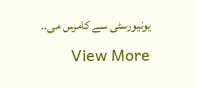یونیورسٹی سے کامرس می.. View More